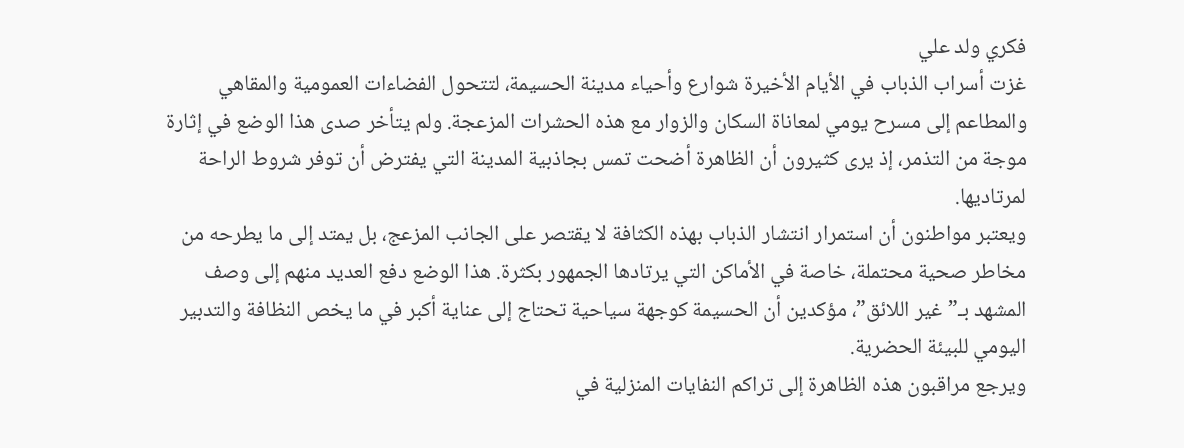فكري ولد علي
غزت أسراب الذباب في الأيام الأخيرة شوارع وأحياء مدينة الحسيمة، لتتحول الفضاءات العمومية والمقاهي والمطاعم إلى مسرح يومي لمعاناة السكان والزوار مع هذه الحشرات المزعجة. ولم يتأخر صدى هذا الوضع في إثارة موجة من التذمر، إذ يرى كثيرون أن الظاهرة أضحت تمس بجاذبية المدينة التي يفترض أن توفر شروط الراحة لمرتاديها.
ويعتبر مواطنون أن استمرار انتشار الذباب بهذه الكثافة لا يقتصر على الجانب المزعج، بل يمتد إلى ما يطرحه من مخاطر صحية محتملة، خاصة في الأماكن التي يرتادها الجمهور بكثرة. هذا الوضع دفع العديد منهم إلى وصف المشهد بـ”غير اللائق”، مؤكدين أن الحسيمة كوجهة سياحية تحتاج إلى عناية أكبر في ما يخص النظافة والتدبير اليومي للبيئة الحضرية.
ويرجع مراقبون هذه الظاهرة إلى تراكم النفايات المنزلية في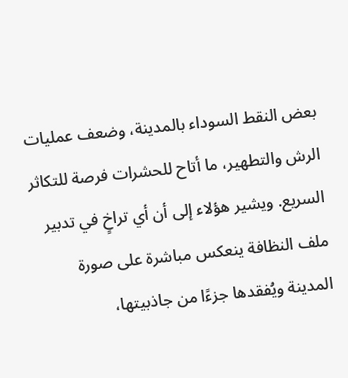بعض النقط السوداء بالمدينة، وضعف عمليات الرش والتطهير، ما أتاح للحشرات فرصة للتكاثر السريع. ويشير هؤلاء إلى أن أي تراخٍ في تدبير ملف النظافة ينعكس مباشرة على صورة المدينة ويُفقدها جزءًا من جاذبيتها،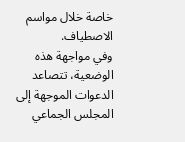خاصة خلال مواسم الاصطياف.
وفي مواجهة هذه الوضعية، تتصاعد الدعوات الموجهة إلى المجلس الجماعي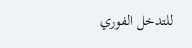للتدخل الفوري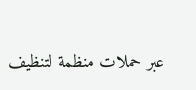عبر حملات منظمة لتنظيف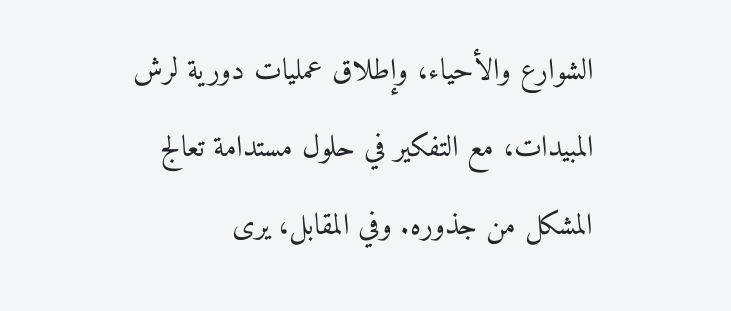الشوارع والأحياء، وإطلاق عمليات دورية لرش المبيدات، مع التفكير في حلول مستدامة تعالج المشكل من جذوره. وفي المقابل، يرى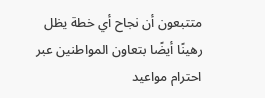متتبعون أن نجاح أي خطة يظل رهينًا أيضًا بتعاون المواطنين عبر احترام مواعيد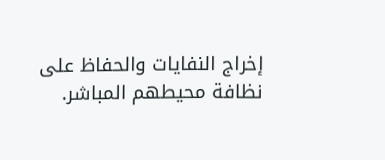إخراج النفايات والحفاظ على نظافة محيطهم المباشر.